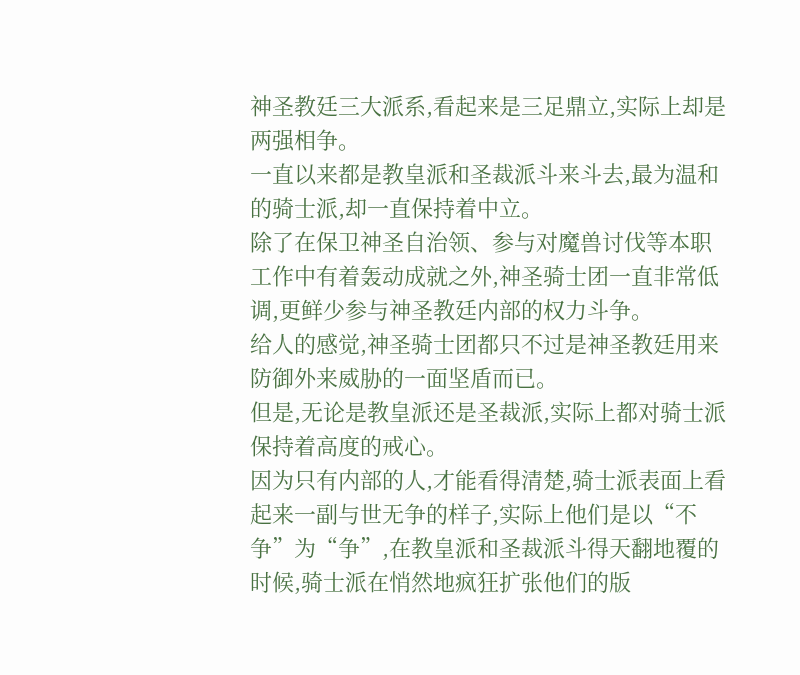神圣教廷三大派系,看起来是三足鼎立,实际上却是两强相争。
一直以来都是教皇派和圣裁派斗来斗去,最为温和的骑士派,却一直保持着中立。
除了在保卫神圣自治领、参与对魔兽讨伐等本职工作中有着轰动成就之外,神圣骑士团一直非常低调,更鲜少参与神圣教廷内部的权力斗争。
给人的感觉,神圣骑士团都只不过是神圣教廷用来防御外来威胁的一面坚盾而已。
但是,无论是教皇派还是圣裁派,实际上都对骑士派保持着高度的戒心。
因为只有内部的人,才能看得清楚,骑士派表面上看起来一副与世无争的样子,实际上他们是以“不争”为“争”,在教皇派和圣裁派斗得天翻地覆的时候,骑士派在悄然地疯狂扩张他们的版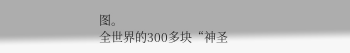图。
全世界的300多块“神圣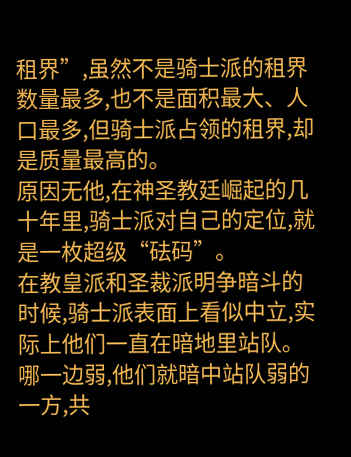租界”,虽然不是骑士派的租界数量最多,也不是面积最大、人口最多,但骑士派占领的租界,却是质量最高的。
原因无他,在神圣教廷崛起的几十年里,骑士派对自己的定位,就是一枚超级“砝码”。
在教皇派和圣裁派明争暗斗的时候,骑士派表面上看似中立,实际上他们一直在暗地里站队。
哪一边弱,他们就暗中站队弱的一方,共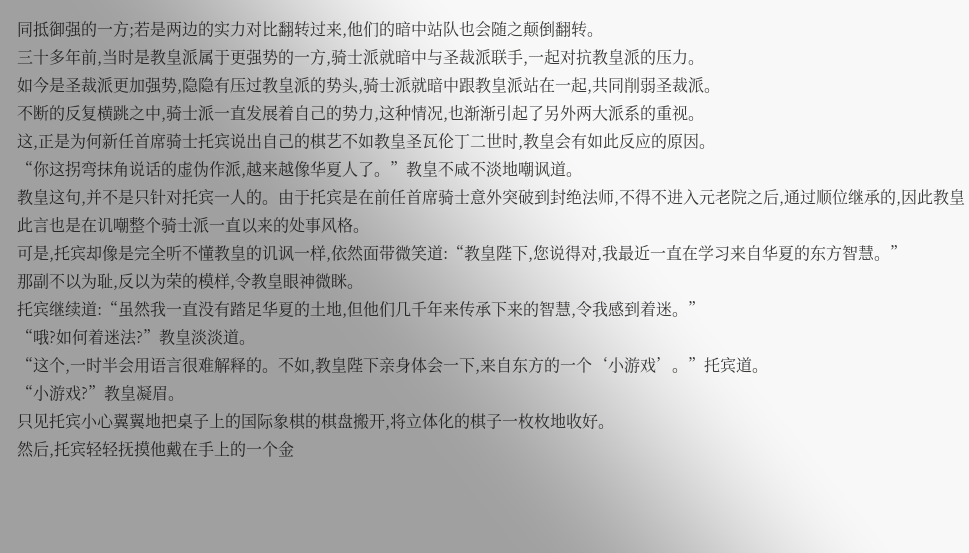同抵御强的一方;若是两边的实力对比翻转过来,他们的暗中站队也会随之颠倒翻转。
三十多年前,当时是教皇派属于更强势的一方,骑士派就暗中与圣裁派联手,一起对抗教皇派的压力。
如今是圣裁派更加强势,隐隐有压过教皇派的势头,骑士派就暗中跟教皇派站在一起,共同削弱圣裁派。
不断的反复横跳之中,骑士派一直发展着自己的势力,这种情况,也渐渐引起了另外两大派系的重视。
这,正是为何新任首席骑士托宾说出自己的棋艺不如教皇圣瓦伦丁二世时,教皇会有如此反应的原因。
“你这拐弯抹角说话的虚伪作派,越来越像华夏人了。”教皇不咸不淡地嘲讽道。
教皇这句,并不是只针对托宾一人的。由于托宾是在前任首席骑士意外突破到封绝法师,不得不进入元老院之后,通过顺位继承的,因此教皇此言也是在讥嘲整个骑士派一直以来的处事风格。
可是,托宾却像是完全听不懂教皇的讥讽一样,依然面带微笑道:“教皇陛下,您说得对,我最近一直在学习来自华夏的东方智慧。”
那副不以为耻,反以为荣的模样,令教皇眼神微眯。
托宾继续道:“虽然我一直没有踏足华夏的土地,但他们几千年来传承下来的智慧,令我感到着迷。”
“哦?如何着迷法?”教皇淡淡道。
“这个,一时半会用语言很难解释的。不如,教皇陛下亲身体会一下,来自东方的一个‘小游戏’。”托宾道。
“小游戏?”教皇凝眉。
只见托宾小心翼翼地把桌子上的国际象棋的棋盘搬开,将立体化的棋子一枚枚地收好。
然后,托宾轻轻抚摸他戴在手上的一个金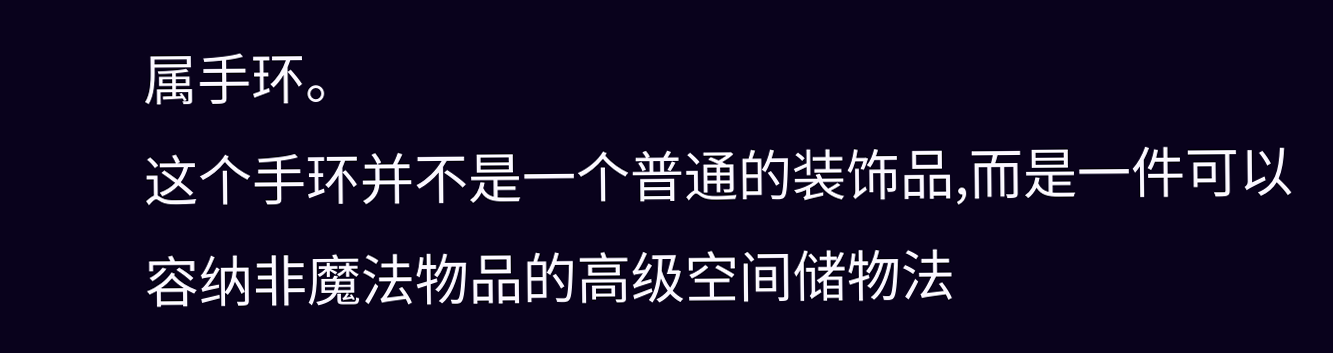属手环。
这个手环并不是一个普通的装饰品,而是一件可以容纳非魔法物品的高级空间储物法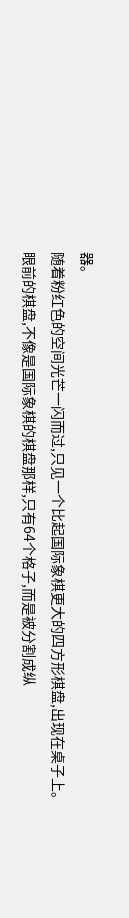器。
随着粉红色的空间光芒一闪而过,只见一个比起国际象棋更大的四方形棋盘,出现在桌子上。
眼前的棋盘,不像是国际象棋的棋盘那样,只有64个格子,而是被分割成纵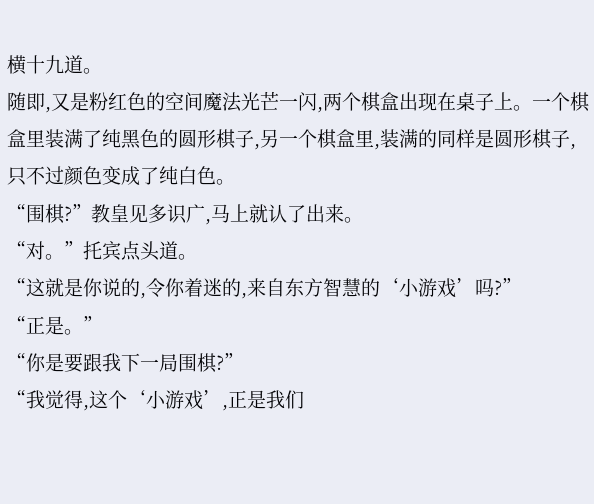横十九道。
随即,又是粉红色的空间魔法光芒一闪,两个棋盒出现在桌子上。一个棋盒里装满了纯黑色的圆形棋子,另一个棋盒里,装满的同样是圆形棋子,只不过颜色变成了纯白色。
“围棋?”教皇见多识广,马上就认了出来。
“对。”托宾点头道。
“这就是你说的,令你着迷的,来自东方智慧的‘小游戏’吗?”
“正是。”
“你是要跟我下一局围棋?”
“我觉得,这个‘小游戏’,正是我们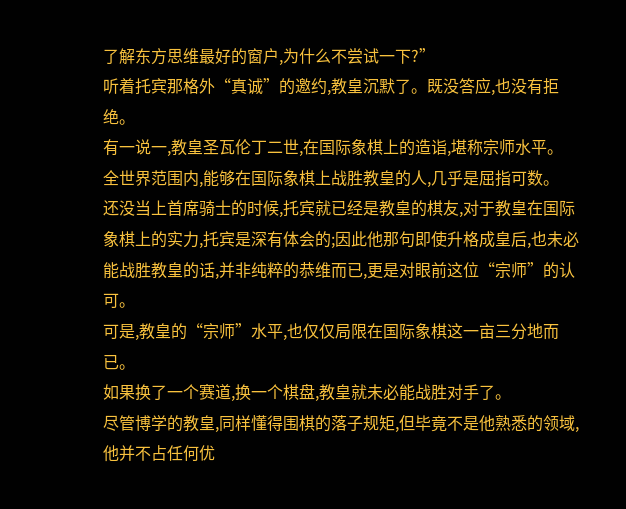了解东方思维最好的窗户,为什么不尝试一下?”
听着托宾那格外“真诚”的邀约,教皇沉默了。既没答应,也没有拒绝。
有一说一,教皇圣瓦伦丁二世,在国际象棋上的造诣,堪称宗师水平。
全世界范围内,能够在国际象棋上战胜教皇的人,几乎是屈指可数。
还没当上首席骑士的时候,托宾就已经是教皇的棋友,对于教皇在国际象棋上的实力,托宾是深有体会的;因此他那句即使升格成皇后,也未必能战胜教皇的话,并非纯粹的恭维而已,更是对眼前这位“宗师”的认可。
可是,教皇的“宗师”水平,也仅仅局限在国际象棋这一亩三分地而已。
如果换了一个赛道,换一个棋盘,教皇就未必能战胜对手了。
尽管博学的教皇,同样懂得围棋的落子规矩,但毕竟不是他熟悉的领域,他并不占任何优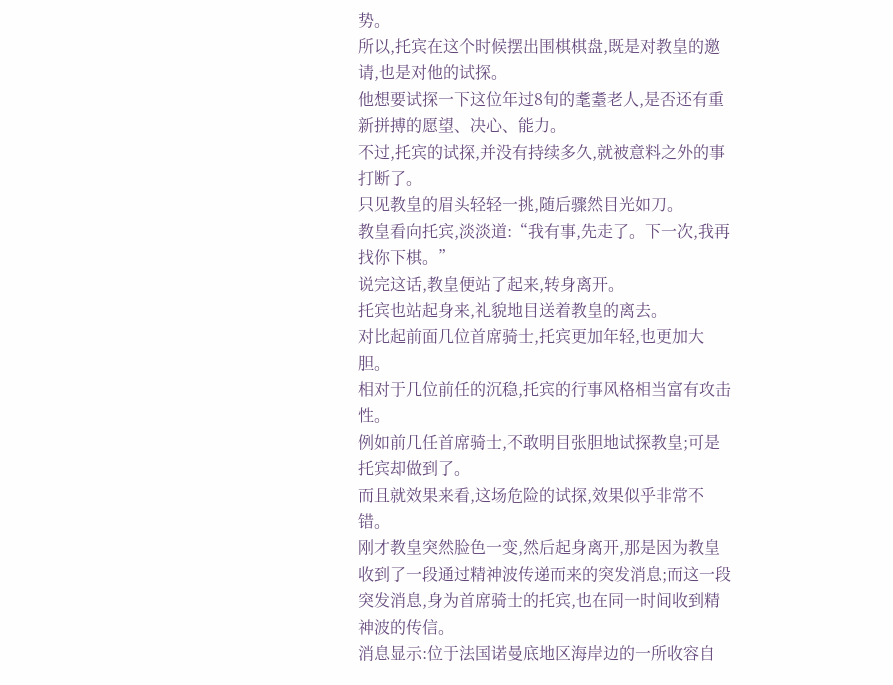势。
所以,托宾在这个时候摆出围棋棋盘,既是对教皇的邀请,也是对他的试探。
他想要试探一下这位年过8旬的耄耋老人,是否还有重新拼搏的愿望、决心、能力。
不过,托宾的试探,并没有持续多久,就被意料之外的事打断了。
只见教皇的眉头轻轻一挑,随后骤然目光如刀。
教皇看向托宾,淡淡道:“我有事,先走了。下一次,我再找你下棋。”
说完这话,教皇便站了起来,转身离开。
托宾也站起身来,礼貌地目送着教皇的离去。
对比起前面几位首席骑士,托宾更加年轻,也更加大胆。
相对于几位前任的沉稳,托宾的行事风格相当富有攻击性。
例如前几任首席骑士,不敢明目张胆地试探教皇;可是托宾却做到了。
而且就效果来看,这场危险的试探,效果似乎非常不错。
刚才教皇突然脸色一变,然后起身离开,那是因为教皇收到了一段通过精神波传递而来的突发消息;而这一段突发消息,身为首席骑士的托宾,也在同一时间收到精神波的传信。
消息显示:位于法国诺曼底地区海岸边的一所收容自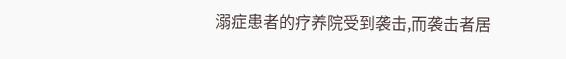溺症患者的疗养院受到袭击,而袭击者居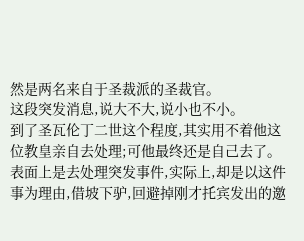然是两名来自于圣裁派的圣裁官。
这段突发消息,说大不大,说小也不小。
到了圣瓦伦丁二世这个程度,其实用不着他这位教皇亲自去处理;可他最终还是自己去了。
表面上是去处理突发事件,实际上,却是以这件事为理由,借坡下驴,回避掉刚才托宾发出的邀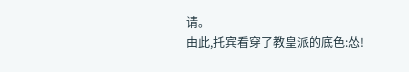请。
由此,托宾看穿了教皇派的底色:怂!